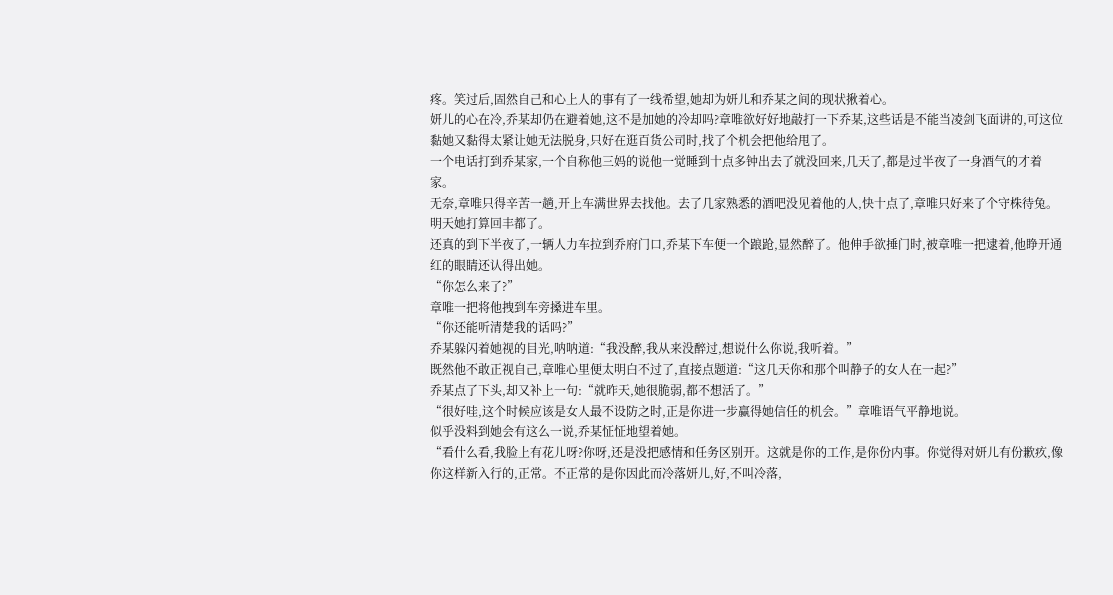疼。笑过后,固然自己和心上人的事有了一线希望,她却为妍儿和乔某之间的现状揪着心。
妍儿的心在冷,乔某却仍在避着她,这不是加她的冷却吗?章唯欲好好地敲打一下乔某,这些话是不能当凌剑飞面讲的,可这位黏她又黏得太紧让她无法脱身,只好在逛百货公司时,找了个机会把他给甩了。
一个电话打到乔某家,一个自称他三妈的说他一觉睡到十点多钟出去了就没回来,几天了,都是过半夜了一身酒气的才着家。
无奈,章唯只得辛苦一趟,开上车满世界去找他。去了几家熟悉的酒吧没见着他的人,快十点了,章唯只好来了个守株待兔。明天她打算回丰都了。
还真的到下半夜了,一辆人力车拉到乔府门口,乔某下车便一个踉跄,显然醉了。他伸手欲捶门时,被章唯一把逮着,他睁开通红的眼睛还认得出她。
“你怎么来了?”
章唯一把将他拽到车旁搡进车里。
“你还能听清楚我的话吗?”
乔某躲闪着她视的目光,呐呐道:“我没醉,我从来没醉过,想说什么你说,我听着。”
既然他不敢正视自己,章唯心里便太明白不过了,直接点题道:“这几天你和那个叫静子的女人在一起?”
乔某点了下头,却又补上一句:“就昨天,她很脆弱,都不想活了。”
“很好哇,这个时候应该是女人最不设防之时,正是你进一步赢得她信任的机会。”章唯语气平静地说。
似乎没料到她会有这么一说,乔某怔怔地望着她。
“看什么看,我脸上有花儿呀?你呀,还是没把感情和任务区别开。这就是你的工作,是你份内事。你觉得对妍儿有份歉疚,像你这样新入行的,正常。不正常的是你因此而冷落妍儿,好,不叫冷落,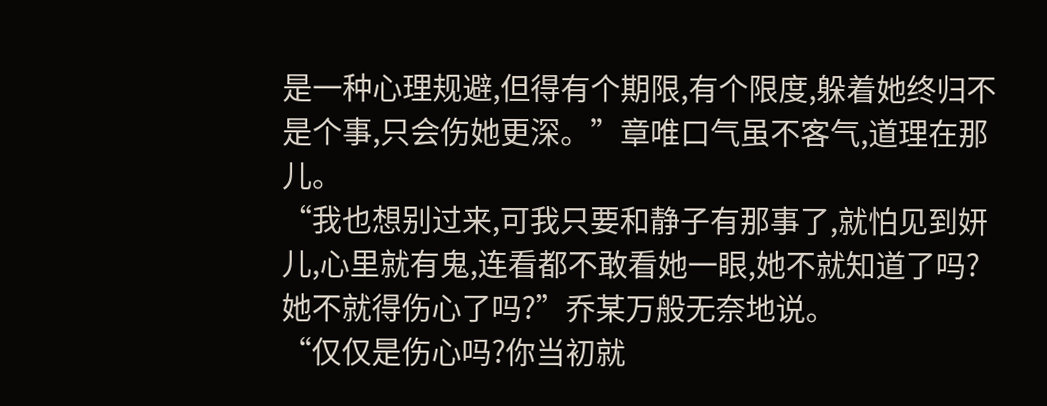是一种心理规避,但得有个期限,有个限度,躲着她终归不是个事,只会伤她更深。”章唯口气虽不客气,道理在那儿。
“我也想别过来,可我只要和静子有那事了,就怕见到妍儿,心里就有鬼,连看都不敢看她一眼,她不就知道了吗?她不就得伤心了吗?”乔某万般无奈地说。
“仅仅是伤心吗?你当初就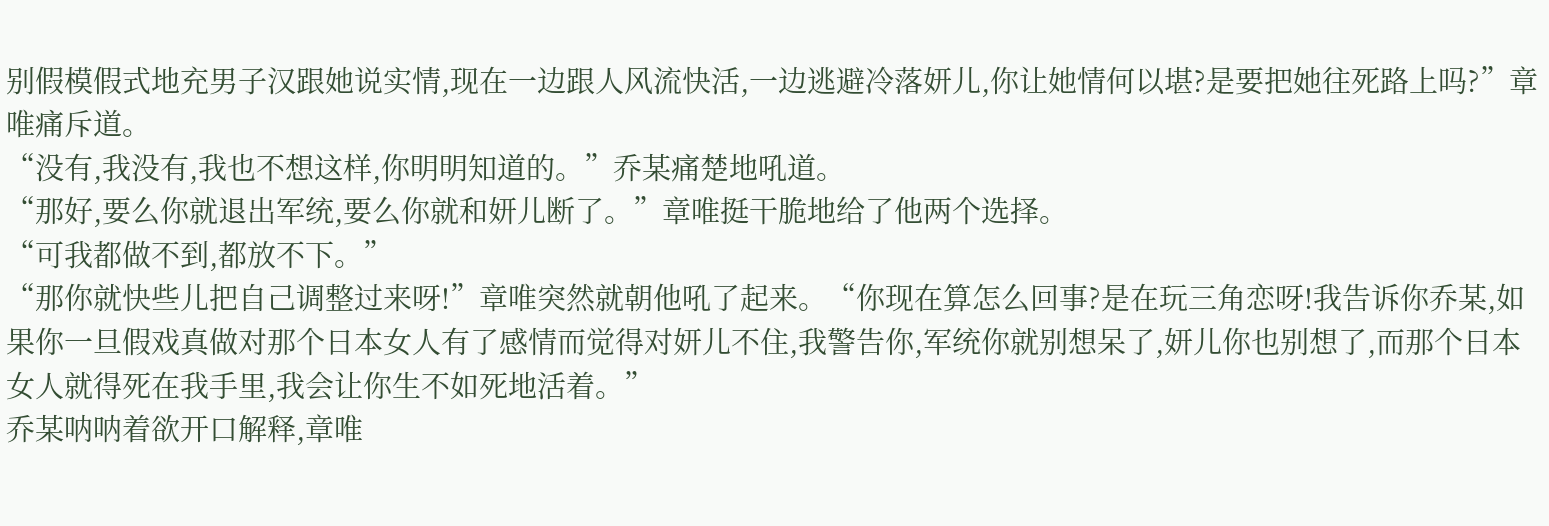别假模假式地充男子汉跟她说实情,现在一边跟人风流快活,一边逃避冷落妍儿,你让她情何以堪?是要把她往死路上吗?”章唯痛斥道。
“没有,我没有,我也不想这样,你明明知道的。”乔某痛楚地吼道。
“那好,要么你就退出军统,要么你就和妍儿断了。”章唯挺干脆地给了他两个选择。
“可我都做不到,都放不下。”
“那你就快些儿把自己调整过来呀!”章唯突然就朝他吼了起来。“你现在算怎么回事?是在玩三角恋呀!我告诉你乔某,如果你一旦假戏真做对那个日本女人有了感情而觉得对妍儿不住,我警告你,军统你就别想呆了,妍儿你也别想了,而那个日本女人就得死在我手里,我会让你生不如死地活着。”
乔某呐呐着欲开口解释,章唯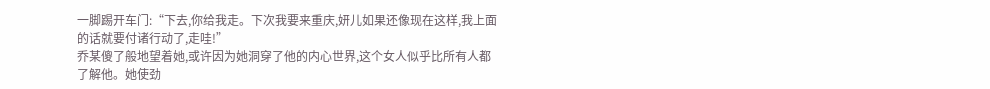一脚踢开车门:“下去,你给我走。下次我要来重庆,妍儿如果还像现在这样,我上面的话就要付诸行动了,走哇!”
乔某傻了般地望着她,或许因为她洞穿了他的内心世界,这个女人似乎比所有人都了解他。她使劲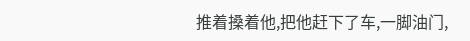推着搡着他,把他赶下了车,一脚油门,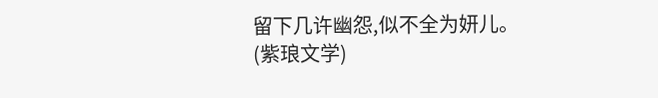留下几许幽怨,似不全为妍儿。
(紫琅文学)